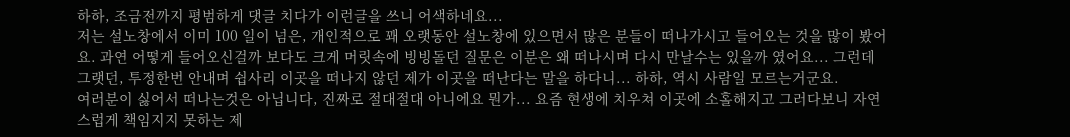하하, 조금전까지 평범하게 댓글 치다가 이런글을 쓰니 어색하네요...
저는 설노창에서 이미 100 일이 넘은, 개인적으로 꽤 오랫동안 설노창에 있으면서 많은 분들이 떠나가시고 들어오는 것을 많이 봤어요. 과연 어떻게 들어오신걸까 보다도 크게 머릿속에 빙빙돌던 질문은 이분은 왜 떠나시며 다시 만날수는 있을까 였어요... 그런데 그랫던, 투정한번 안내며 쉽사리 이곳을 떠나지 않던 제가 이곳을 떠난다는 말을 하다니... 하하, 역시 사람일 모르는거군요.
여러분이 싫어서 떠나는것은 아닙니다, 진짜로 절대절대 아니에요 뭔가... 요즘 현생에 치우쳐 이곳에 소홀해지고 그러다보니 자연스럽게 책임지지 못하는 제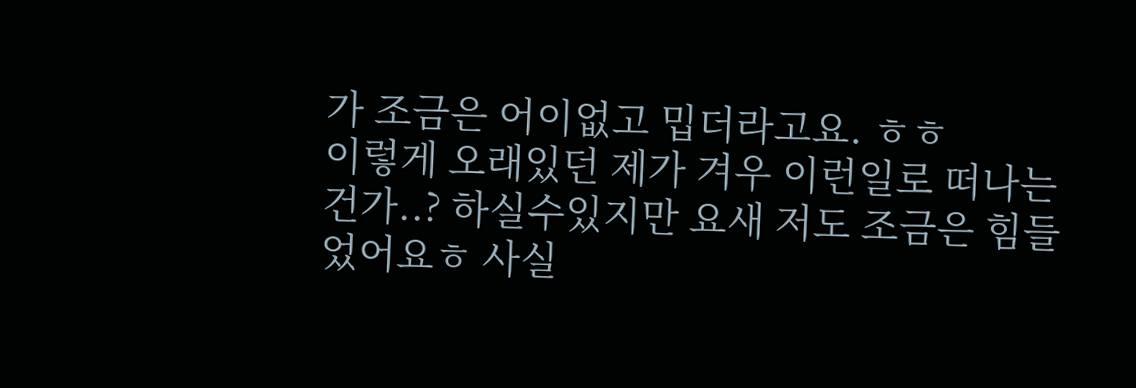가 조금은 어이없고 밉더라고요. ㅎㅎ
이렇게 오래있던 제가 겨우 이런일로 떠나는건가..? 하실수있지만 요새 저도 조금은 힘들었어요ㅎ 사실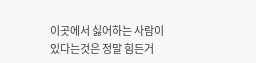이곳에서 싫어하는 사람이 있다는것은 정말 힘든거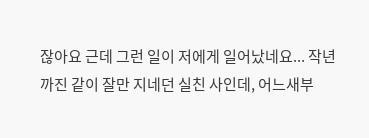잖아요 근데 그런 일이 저에게 일어났네요... 작년까진 같이 잘만 지네던 실친 사인데, 어느새부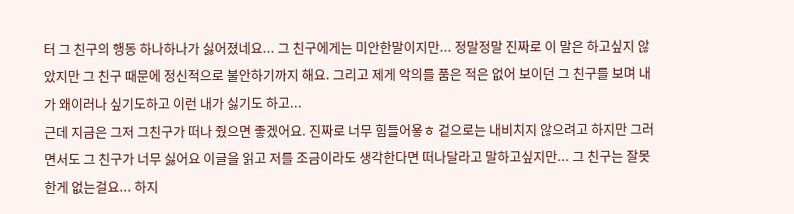터 그 친구의 행동 하나하나가 싫어졌네요... 그 친구에게는 미안한말이지만... 정말정말 진짜로 이 말은 하고싶지 않았지만 그 친구 때문에 정신적으로 불안하기까지 해요. 그리고 제게 악의를 품은 적은 없어 보이던 그 친구를 보며 내가 왜이러나 싶기도하고 이런 내가 싫기도 하고...
근데 지금은 그저 그친구가 떠나 줬으면 좋겠어요. 진짜로 너무 힘들어욯ㅎ 겉으로는 내비치지 않으려고 하지만 그러면서도 그 친구가 너무 싫어요 이글을 읽고 저를 조금이라도 생각한다면 떠나달라고 말하고싶지만... 그 친구는 잘못한게 없는걸요... 하지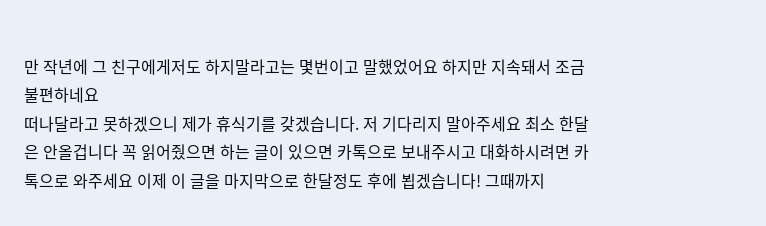만 작년에 그 친구에게저도 하지말라고는 몇번이고 말했었어요 하지만 지속돼서 조금 불편하네요
떠나달라고 못하겠으니 제가 휴식기를 갖겠습니다. 저 기다리지 말아주세요 최소 한달은 안올겁니다 꼭 읽어줬으면 하는 글이 있으면 카톡으로 보내주시고 대화하시려면 카톡으로 와주세요 이제 이 글을 마지막으로 한달정도 후에 뵙겠습니다! 그때까지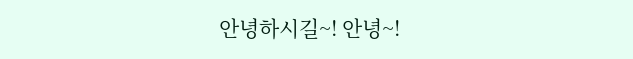안녕하시길~! 안녕~!